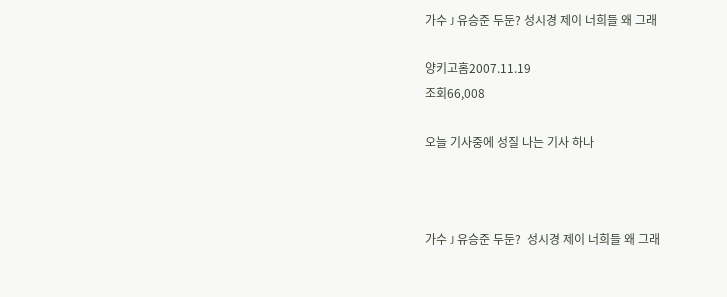가수 J 유승준 두둔? 성시경 제이 너희들 왜 그래

양키고홈2007.11.19
조회66,008

오늘 기사중에 성질 나는 기사 하나



가수 J 유승준 두둔?  성시경 제이 너희들 왜 그래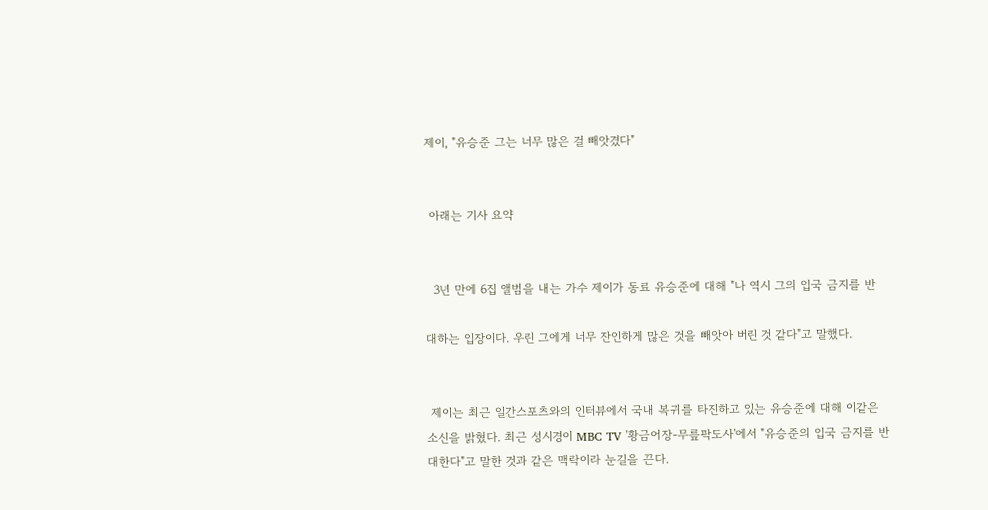제이, "유승준 그는 너무 많은 걸 빼앗겼다"


 아래는 기사 요약


  3년 만에 6집 앨범을 내는 가수 제이가 동료 유승준에 대해 "나 역시 그의 입국 금지를 반

대하는 입장이다. 우린 그에게 너무 잔인하게 많은 것을 빼앗아 버린 것 같다"고 말했다.


 제이는 최근 일간스포츠와의 인터뷰에서 국내 복귀를 타진하고 있는 유승준에 대해 이같은
소신을 밝혔다. 최근 성시경이 MBC TV '황금어장-무릎팍도사'에서 "유승준의 입국 금지를 반
대한다"고 말한 것과 같은 맥락이라 눈길을 끈다.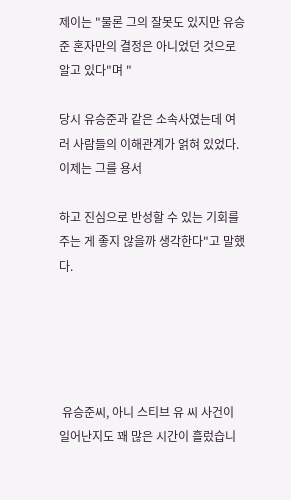제이는 "물론 그의 잘못도 있지만 유승준 혼자만의 결정은 아니었던 것으로 알고 있다"며 "

당시 유승준과 같은 소속사였는데 여러 사람들의 이해관계가 얽혀 있었다. 이제는 그를 용서

하고 진심으로 반성할 수 있는 기회를 주는 게 좋지 않을까 생각한다"고 말했다.





 유승준씨, 아니 스티브 유 씨 사건이 일어난지도 꽤 많은 시간이 흘렀습니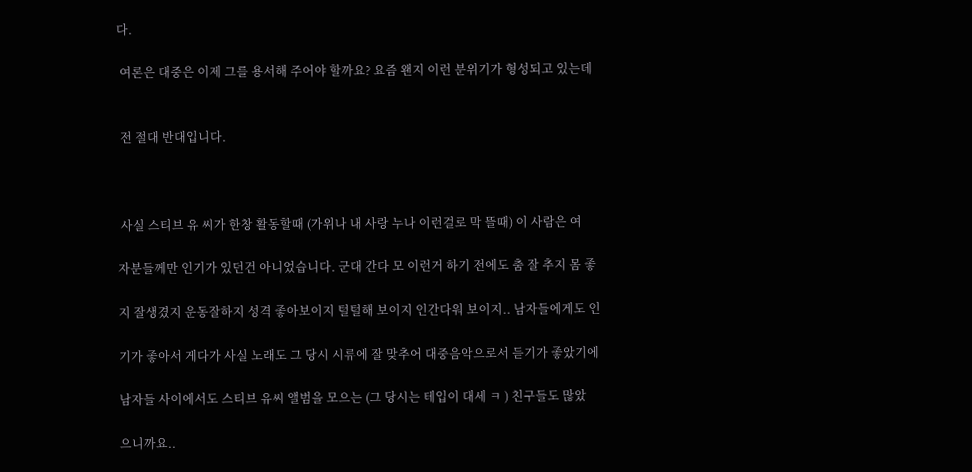다.

 여론은 대중은 이제 그를 용서해 주어야 할까요? 요즘 왠지 이런 분위기가 형성되고 있는데


 전 절대 반대입니다.



 사실 스티브 유 씨가 한창 활동할때 (가위나 내 사랑 누나 이런걸로 막 뜰때) 이 사람은 여

자분들께만 인기가 있던건 아니었습니다. 군대 간다 모 이런거 하기 전에도 춤 잘 추지 몸 좋

지 잘생겼지 운동잘하지 성격 좋아보이지 털털해 보이지 인간다워 보이지.. 남자들에게도 인

기가 좋아서 게다가 사실 노래도 그 당시 시류에 잘 맞추어 대중음악으로서 듣기가 좋았기에

남자들 사이에서도 스티브 유씨 앨범을 모으는 (그 당시는 테입이 대세 ㅋ ) 친구들도 많았

으니까요..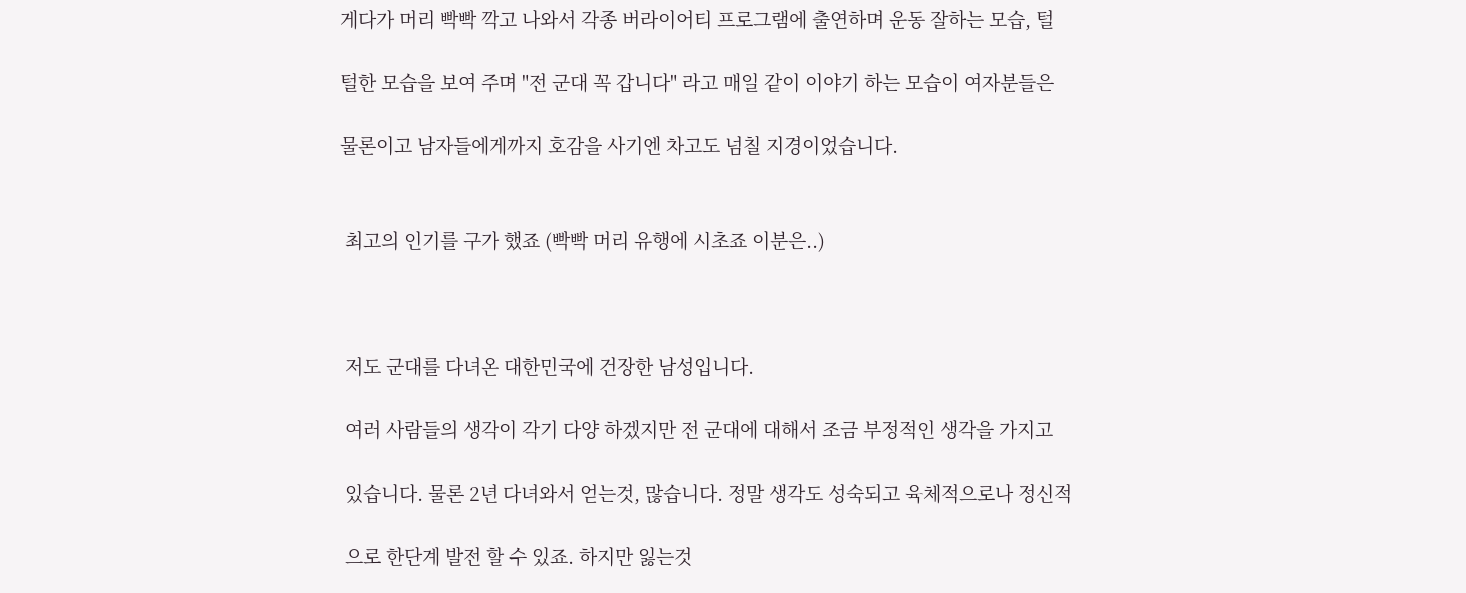게다가 머리 빡빡 깍고 나와서 각종 버라이어티 프로그램에 출연하며 운동 잘하는 모습, 털

털한 모습을 보여 주며 "전 군대 꼭 갑니다" 라고 매일 같이 이야기 하는 모습이 여자분들은

물론이고 남자들에게까지 호감을 사기엔 차고도 넘칠 지경이었습니다.


 최고의 인기를 구가 했죠 (빡빡 머리 유행에 시초죠 이분은..)



 저도 군대를 다녀온 대한민국에 건장한 남성입니다.

 여러 사람들의 생각이 각기 다양 하겠지만 전 군대에 대해서 조금 부정적인 생각을 가지고

 있습니다. 물론 2년 다녀와서 얻는것, 많습니다. 정말 생각도 성숙되고 육체적으로나 정신적

 으로 한단계 발전 할 수 있죠. 하지만 잃는것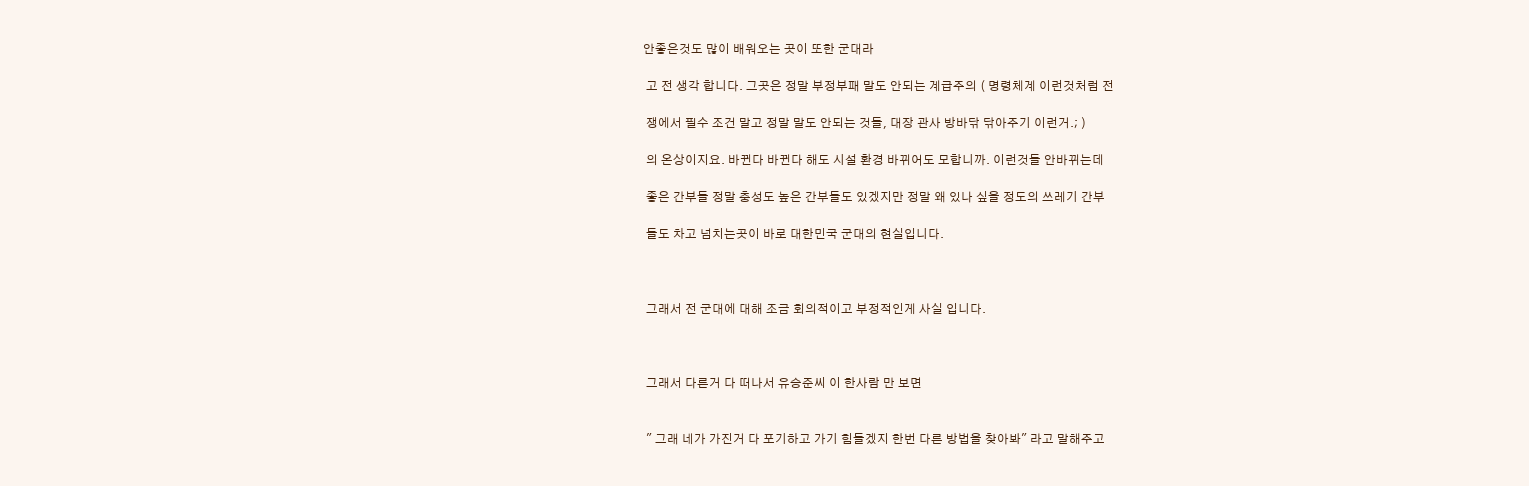안좋은것도 많이 배워오는 곳이 또한 군대라

 고 전 생각 합니다. 그곳은 정말 부정부패 말도 안되는 계급주의 ( 명령체계 이런것처럼 전

 쟁에서 필수 조건 말고 정말 말도 안되는 것들, 대장 관사 방바닦 닦아주기 이런거.; )

 의 온상이지요. 바뀐다 바뀐다 해도 시설 환경 바뀌어도 모합니까. 이런것들 안바뀌는데

 좋은 간부들 정말 충성도 높은 간부들도 있겠지만 정말 왜 있나 싶을 정도의 쓰레기 간부

 들도 차고 넘치는곳이 바로 대한민국 군대의 현실입니다.



 그래서 전 군대에 대해 조금 회의적이고 부정적인게 사실 입니다.



 그래서 다른거 다 떠나서 유승준씨 이 한사람 만 보면


 " 그래 네가 가진거 다 포기하고 가기 힘들겠지 한번 다른 방법을 찾아봐" 라고 말해주고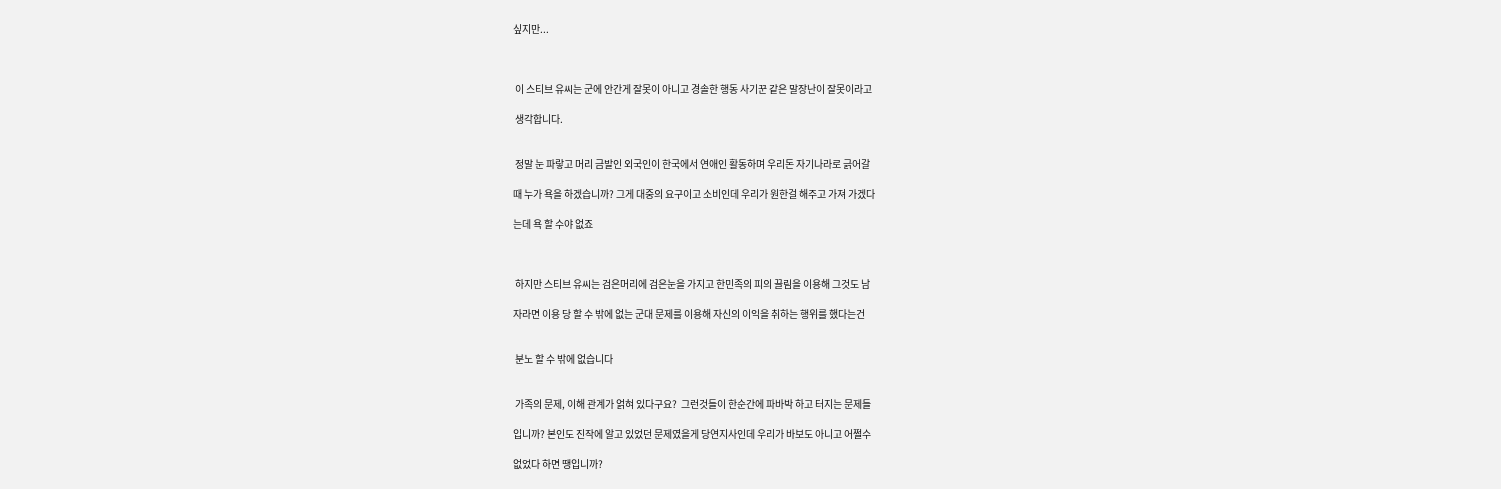싶지만...



 이 스티브 유씨는 군에 안간게 잘못이 아니고 경솔한 행동 사기꾼 같은 말장난이 잘못이라고

 생각합니다.


 정말 눈 파랗고 머리 금발인 외국인이 한국에서 연애인 활동하며 우리돈 자기나라로 긁어갈

때 누가 욕을 하겠습니까? 그게 대중의 요구이고 소비인데 우리가 원한걸 해주고 가져 가겠다

는데 욕 할 수야 없죠



 하지만 스티브 유씨는 검은머리에 검은눈을 가지고 한민족의 피의 끌림을 이용해 그것도 남

자라면 이용 당 할 수 밖에 없는 군대 문제를 이용해 자신의 이익을 취하는 행위를 했다는건


 분노 할 수 밖에 없습니다


 가족의 문제, 이해 관계가 얽혀 있다구요?  그런것들이 한순간에 파바박 하고 터지는 문제들

입니까? 본인도 진작에 알고 있었던 문제였을게 당연지사인데 우리가 바보도 아니고 어쩔수

없었다 하면 땡입니까?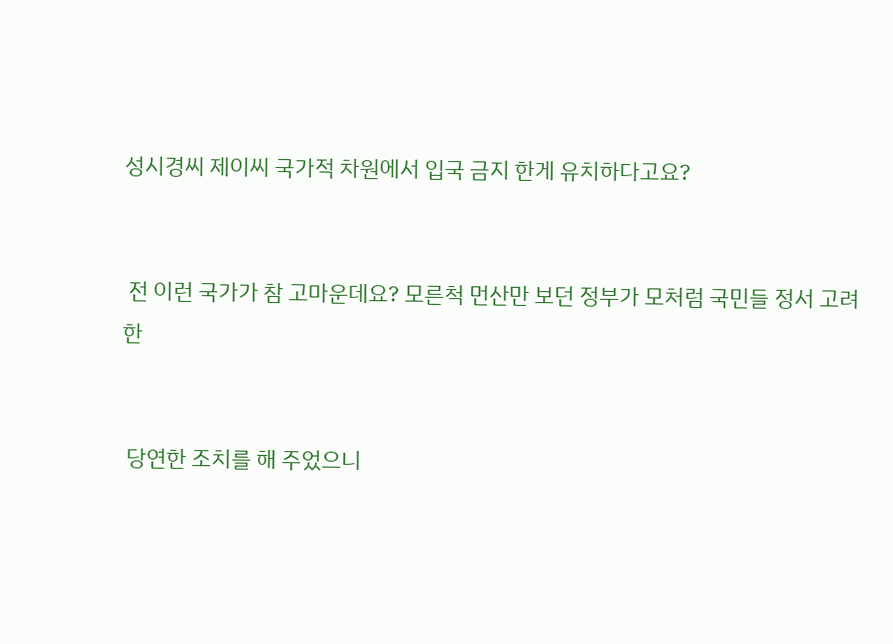성시경씨 제이씨 국가적 차원에서 입국 금지 한게 유치하다고요?


 전 이런 국가가 참 고마운데요? 모른척 먼산만 보던 정부가 모처럼 국민들 정서 고려한


 당연한 조치를 해 주었으니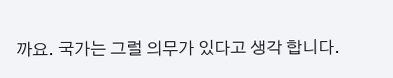까요. 국가는 그럴 의무가 있다고 생각 합니다.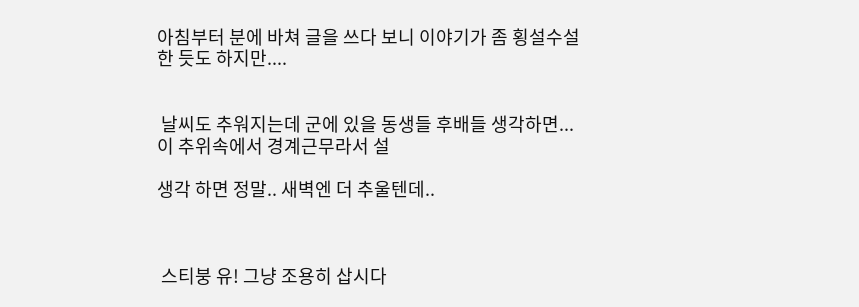아침부터 분에 바쳐 글을 쓰다 보니 이야기가 좀 횡설수설 한 듯도 하지만....


 날씨도 추워지는데 군에 있을 동생들 후배들 생각하면... 이 추위속에서 경계근무라서 설

생각 하면 정말.. 새벽엔 더 추울텐데..



 스티붕 유! 그냥 조용히 삽시다